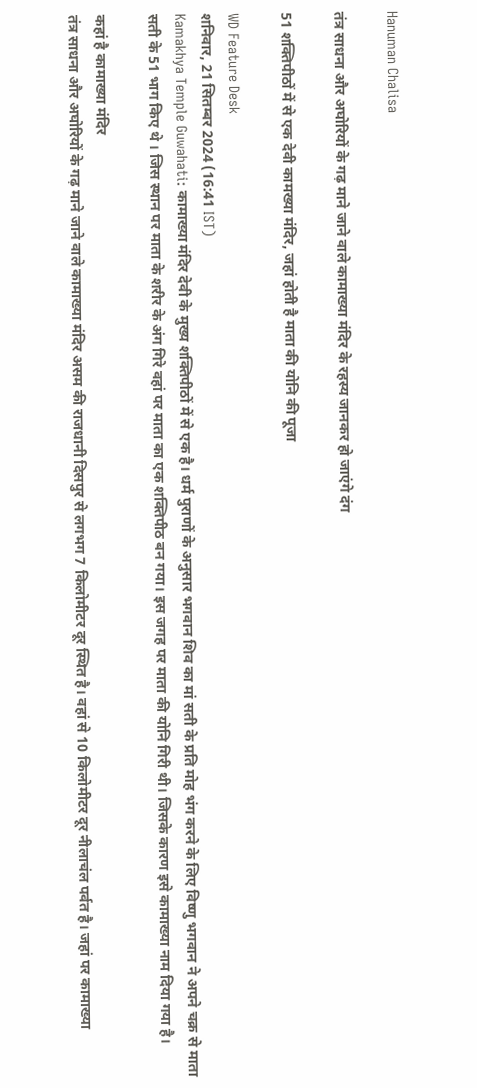Hanuman Chalisa

तंत्र साधना और अघोरियों के गढ़ माने जाने वाले कामाख्या मंदिर के रहस्य जानकर हो जाएंगे दंग

51 शक्तिपीठों में से एक देवी कामख्या मंदिर, जहां होती है माता की योनि की पूजा

WD Feature Desk
शनिवार, 21 सितम्बर 2024 (16:41 IST)
Kamakhya Temple Guwahati: कामाख्या मंदिर देवी के मुख्य शक्तिपीठों में से एक है। धर्म पुराणों के अनुसार भगवान शिव का मां सती के प्रति मोह भंग करने के लिए विष्णु भगवान ने अपने चक्र से माता सती के 51 भाग किए थे । जिस स्थान पर माता के शरीर के अंग गिरे वहां पर माता का एक शक्तिपीठ बन गया। इस जगह पर माता की योनि गिरी थी। जिसके कारण इसे कामाख्या नाम दिया गया है।

कहां है कामाख्या मंदिर
तंत्र साधना और अघोरियों के गढ़ माने जाने वाले कामाख्या मंदिर असम की राजधानी दिसपुर से लगभग 7 किलोमीटर दूर स्थित है। वहां से 10 किलोमीटर दूर नीलाचंल पर्वत है। जहां पर कामाख्या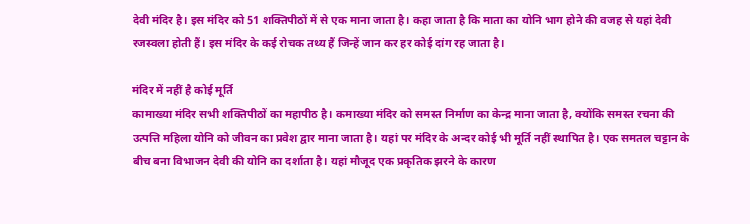देवी मंदिर है। इस मंदिर को 51 शक्तिपीठों में से एक माना जाता है। कहा जाता है कि माता का योनि भाग होने की वजह से यहां देवी रजस्वला होती हैं। इस मंदिर के कई रोचक तथ्य हैं जिन्हें जान कर हर कोई दांग रह जाता है।

मंदिर में नहीं है कोई मूर्ति
कामाख्या मंदिर सभी शक्तिपीठों का महापीठ है। कमाख्या मंदिर को समस्त निर्माण का केन्द्र माना जाता है, क्योंकि समस्त रचना की उत्पत्ति महिला योनि को जीवन का प्रवेश द्वार माना जाता है। यहां पर मंदिर के अन्दर कोई भी मूर्ति नहीं स्थापित है। एक समतल चट्टान के बीच बना विभाजन देवी की योनि का दर्शाता है। यहां मौजूद एक प्रकृतिक झरने के कारण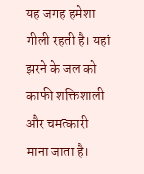यह जगह हमेशा गीली रहती है। यहां झरने के जल को काफी शक्तिशाली और चमत्कारी माना जाता है।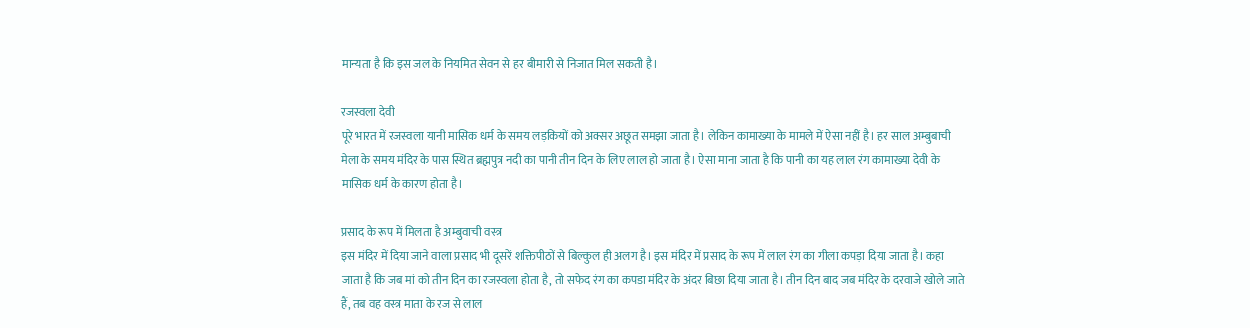मान्यता है कि इस जल के नियमित सेवन से हर बीमारी से निजात मिल सकती है।

रजस्वला देवी
पूरे भारत में रजस्वला यानी मासिक धर्म के समय लड़कियों को अक्सर अछूत समझा जाता है। लेकिन कामाख्या के मामले में ऐसा नहीं है। हर साल अम्बुबाची मेला के समय मंदिर के पास स्थित ब्रह्मपुत्र नदी का पानी तीन दिन के लिए लाल हो जाता है। ऐसा माना जाता है कि पानी का यह लाल रंग कामाख्या देवी के मासिक धर्म के कारण होता है।

प्रसाद के रूप में मिलता है अम्बुवाची वस्त्र
इस मंदिर में दिया जाने वाला प्रसाद भी दूसरें शक्तिपीठों से बिल्कुल ही अलग है। इस मंदिर में प्रसाद के रूप में लाल रंग का गीला कपड़ा दिया जाता है। कहा जाता है कि जब मां को तीन दिन का रजस्वला होता है, तो सफेद रंग का कपडा मंदिर के अंदर बिछा दिया जाता है। तीन दिन बाद जब मंदिर के दरवाजे खोले जाते हैं, तब वह वस्त्र माता के रज से लाल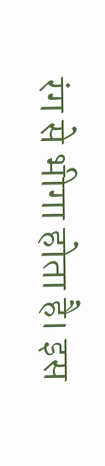रंग से भीगा होता है। इस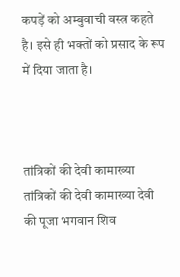कपड़ें को अम्बुवाची वस्त्र कहते है। इसे ही भक्तों को प्रसाद के रूप में दिया जाता है।



तांत्रिकों की देवी कामाख्या
तांत्रिकों की देवी कामाख्या देवी की पूजा भगवान शिव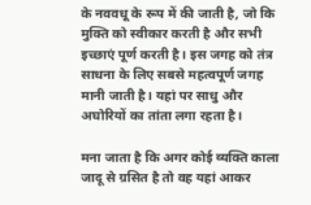के नववधू के रूप में की जाती है, जो कि मुक्ति को स्वीकार करती है और सभी इच्छाएं पूर्ण करती है। इस जगह को तंत्र साधना के लिए सबसे महत्वपूर्ण जगह मानी जाती है। यहां पर साधु और अघोरियों का तांता लगा रहता है।

मना जाता है कि अगर कोई व्यक्ति काला जादू से ग्रसित है तो वह यहां आकर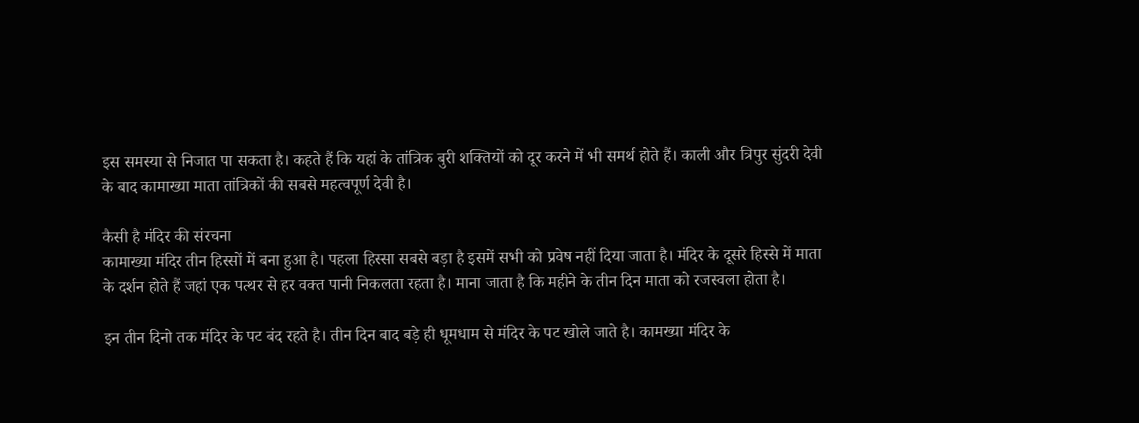इस समस्या से निजात पा सकता है। कहते हैं कि यहां के तांत्रिक बुरी शक्तियों को दूर करने में भी समर्थ होते हैं। काली और त्रिपुर सुंदरी देवी के बाद कामाख्या माता तांत्रिकों की सबसे महत्वपूर्ण देवी है।

कैसी है मंदिर की संरचना
कामाख्या मंदिर तीन हिस्सों में बना हुआ है। पहला हिस्सा सबसे बड़ा है इसमें सभी को प्रवेष नहीं दिया जाता है। मंदिर के दूसरे हिस्से में माता के दर्शन होते हैं जहां एक पत्थर से हर वक्त पानी निकलता रहता है। माना जाता है कि महीने के तीन दिन माता को रजस्वला होता है।

इन तीन दिनो तक मंदिर के पट बंद रहते है। तीन दिन बाद बड़े ही धूमधाम से मंदिर के पट खोले जाते है। कामख्या मंदिर के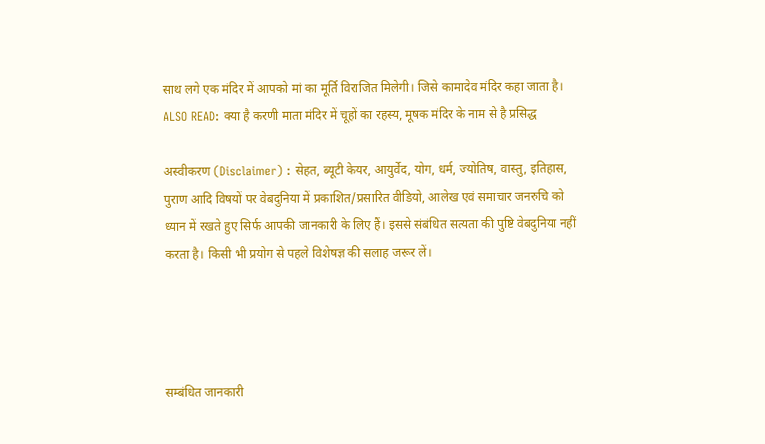साथ लगे एक मंदिर में आपको मां का मूर्ति विराजित मिलेगी। जिसे कामादेव मंदिर कहा जाता है।
ALSO READ: क्या है करणी माता मंदिर में चूहों का रहस्य, मूषक मंदिर के नाम से है प्रसिद्ध

अस्वीकरण (Disclaimer) : सेहत, ब्यूटी केयर, आयुर्वेद, योग, धर्म, ज्योतिष, वास्तु, इतिहास, पुराण आदि विषयों पर वेबदुनिया में प्रकाशित/प्रसारित वीडियो, आलेख एवं समाचार जनरुचि को ध्यान में रखते हुए सिर्फ आपकी जानकारी के लिए हैं। इससे संबंधित सत्यता की पुष्टि वेबदुनिया नहीं करता है। किसी भी प्रयोग से पहले विशेषज्ञ की सलाह जरूर लें।




सम्बंधित जानकारी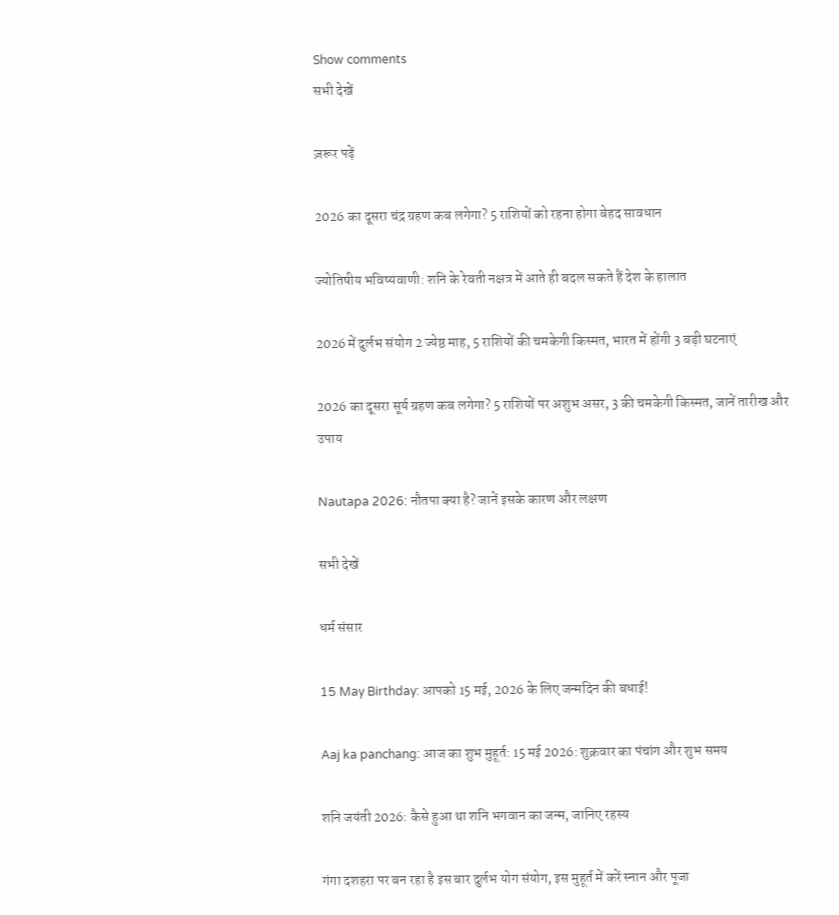Show comments
सभी देखें

ज़रूर पढ़ें

2026 का दूसरा चंद्र ग्रहण कब लगेगा? 5 राशियों को रहना होगा बेहद सावधान

ज्योतिषीय भविष्यवाणी: शनि के रेवती नक्षत्र में आते ही बदल सकते हैं देश के हालात

2026 में दुर्लभ संयोग 2 ज्येष्ठ माह, 5 राशियों की चमकेगी किस्मत, भारत में होंगी 3 बड़ी घटनाएं

2026 का दूसरा सूर्य ग्रहण कब लगेगा? 5 राशियों पर अशुभ असर, 3 की चमकेगी किस्मत, जानें तारीख और उपाय

Nautapa 2026: नौतपा क्या है? जानें इसके कारण और लक्षण

सभी देखें

धर्म संसार

15 May Birthday: आपको 15 मई, 2026 के लिए जन्मदिन की बधाई!

Aaj ka panchang: आज का शुभ मुहूर्त: 15 मई 2026: शुक्रवार का पंचांग और शुभ समय

शनि जयंती 2026: कैसे हुआ था शनि भगवान का जन्म, जानिए रहस्य

गंगा दशहरा पर बन रहा है इस बार दुर्लभ योग संयोग, इस मुहूर्त में करें स्नान और पूजा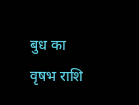बुध का वृषभ राशि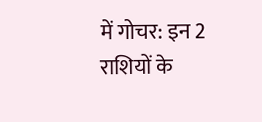में गोचर: इन 2 राशियों के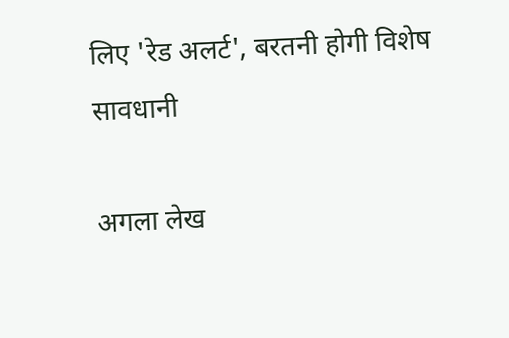लिए 'रेड अलर्ट', बरतनी होगी विशेष सावधानी

अगला लेख